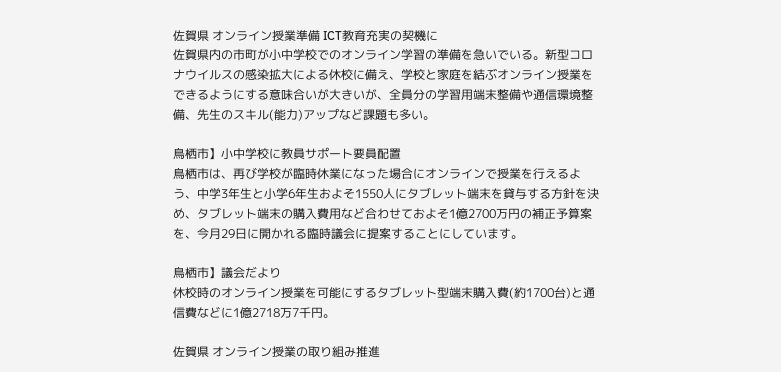佐賀県 オンライン授業準備 ICT教育充実の契機に
佐賀県内の市町が小中学校でのオンライン学習の準備を急いでいる。新型コロナウイルスの感染拡大による休校に備え、学校と家庭を結ぶオンライン授業をできるようにする意味合いが大きいが、全員分の学習用端末整備や通信環境整備、先生のスキル(能力)アップなど課題も多い。

鳥栖市】小中学校に教員サポート要員配置
鳥栖市は、再び学校が臨時休業になった場合にオンラインで授業を行えるよう、中学3年生と小学6年生およそ1550人にタブレット端末を貸与する方針を決め、タブレット端末の購入費用など合わせておよそ1億2700万円の補正予算案を、今月29日に開かれる臨時議会に提案することにしています。

鳥栖市】議会だより
休校時のオンライン授業を可能にするタブレット型端末購入費(約1700台)と通信費などに1億2718万7千円。

佐賀県 オンライン授業の取り組み推進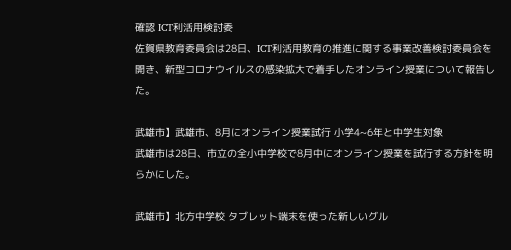確認 ICT利活用検討委
佐賀県教育委員会は28日、ICT利活用教育の推進に関する事業改善検討委員会を開き、新型コロナウイルスの感染拡大で着手したオンライン授業について報告した。

武雄市】武雄市、8月にオンライン授業試行 小学4~6年と中学生対象
武雄市は28日、市立の全小中学校で8月中にオンライン授業を試行する方針を明らかにした。

武雄市】北方中学校 タブレット端末を使った新しいグル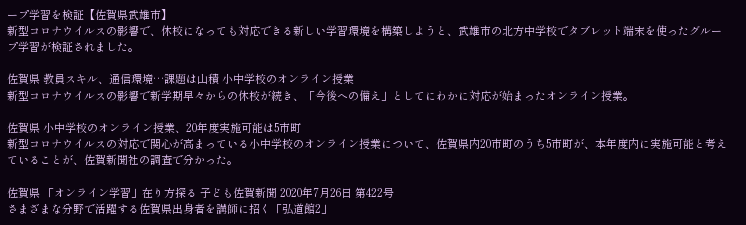ープ学習を検証【佐賀県武雄市】
新型コロナウイルスの影響で、休校になっても対応できる新しい学習環境を構築しようと、武雄市の北方中学校でタブレット端末を使ったグループ学習が検証されました。

佐賀県 教員スキル、通信環境…課題は山積 小中学校のオンライン授業
新型コロナウイルスの影響で新学期早々からの休校が続き、「今後への備え」としてにわかに対応が始まったオンライン授業。

佐賀県 小中学校のオンライン授業、20年度実施可能は5市町
新型コロナウイルスの対応で関心が高まっている小中学校のオンライン授業について、佐賀県内20市町のうち5市町が、本年度内に実施可能と考えていることが、佐賀新聞社の調査で分かった。

佐賀県 「オンライン学習」在り方探る 子ども佐賀新聞 2020年7月26日 第422号
さまざまな分野で活躍する佐賀県出身者を講師に招く「弘道館2」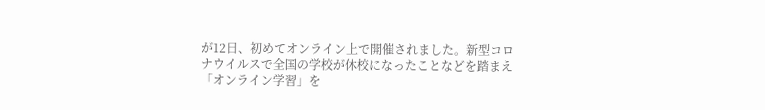が12日、初めてオンライン上で開催されました。新型コロナウイルスで全国の学校が休校になったことなどを踏まえ「オンライン学習」を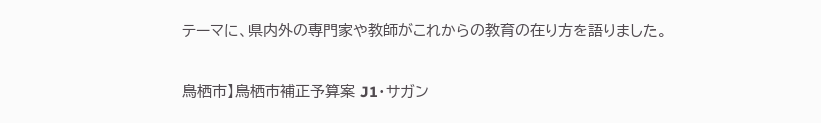テーマに、県内外の専門家や教師がこれからの教育の在り方を語りました。

鳥栖市】鳥栖市補正予算案 J1・サガン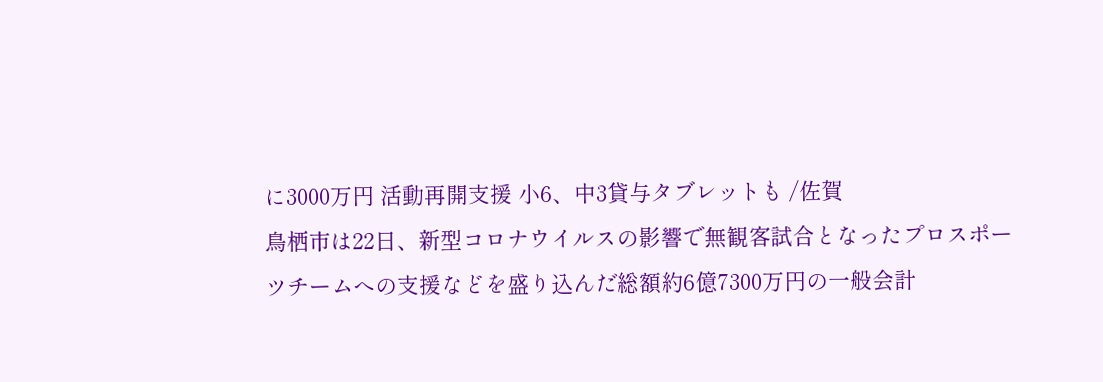に3000万円 活動再開支援 小6、中3貸与タブレットも /佐賀
鳥栖市は22日、新型コロナウイルスの影響で無観客試合となったプロスポーツチームへの支援などを盛り込んだ総額約6億7300万円の一般会計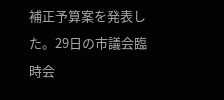補正予算案を発表した。29日の市議会臨時会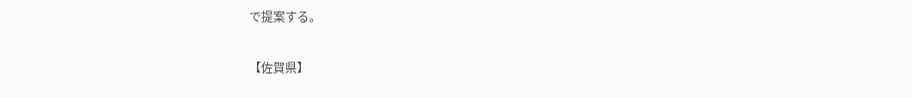で提案する。

【佐賀県】